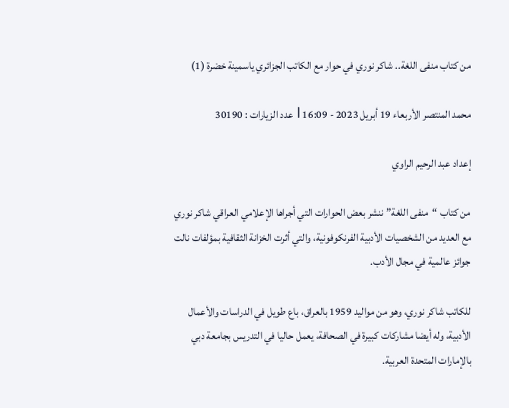من كتاب منفى اللغة.. شاكر نوري في حوار مع الكاتب الجزائري ياسمينة خضرة (1)

محمد المنتصر الأربعاء 19 أبريل 2023 - 16:09 l عدد الزيارات : 30190

إعداد عبد الرحيم الراوي

من كتاب “منفى اللغة” ننشر بعض الحوارات التي أجراها الإعلامي العراقي شاكر نوري مع العديد من الشخصيات الأدبية الفرنكوفونية، والتي أثرت الخزانة الثقافية بمؤلفات نالت جوائز عالمية في مجال الأدب.

للكاتب شاكر نوري، وهو من مواليد 1959 بالعراق، باع طويل في الدراسات والأعمال الأدبية، وله أيضا مشاركات كبيرة في الصحافة، يعمل حاليا في التدريس بجامعة دبي بالإمارات المتحدة العربية.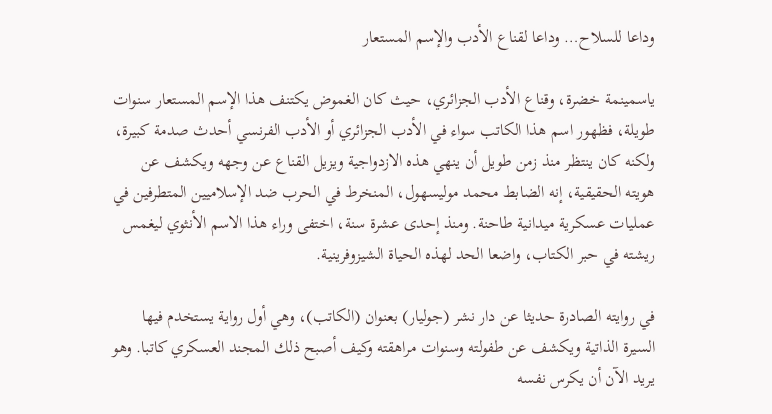وداعا للسلاح… وداعا لقناع الأدب والإسم المستعار

ياسمينمة خضرة، وقناع الأدب الجزائري، حيث كان الغموض يكتنف هذا الإسم المستعار سنوات طويلة، فظهور اسم هذا الكاتب سواء في الأدب الجزائري أو الأدب الفرنسي أحدث صدمة كبيرة، ولكنه كان ينتظر منذ زمن طويل أن ينهي هذه الازدواجية ويزيل القناع عن وجهه ويكشف عن هويته الحقيقية، إنه الضابط محمد موليسهول، المنخرط في الحرب ضد الإسلاميين المتطرفين في عمليات عسكرية ميدانية طاحنة. ومنذ إحدى عشرة سنة، اختفى وراء هذا الاسم الأنثوي ليغمس ريشته في حبر الكتاب، واضعا الحد لهذه الحياة الشيزوفرينية.

في روايته الصادرة حديثا عن دار نشر (جوليار) بعنوان (الكاتب)، وهي أول رواية يستخدم فيها السيرة الذاتية ويكشف عن طفولته وسنوات مراهقته وكيف أصبح ذلك المجند العسكري كاتبا. وهو يريد الآن أن يكرس نفسه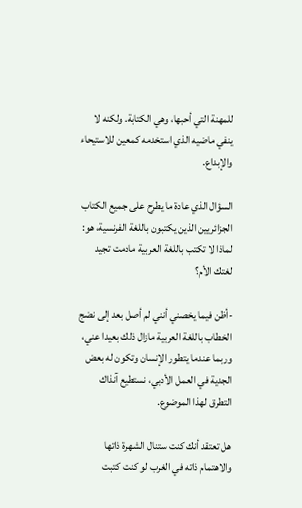للمهنة التي أحبها، وهي الكتابة. ولكنه لا ينفي ماضيه الذي استخدمه كمعين للاستيحاء والإبداع.

السؤال الذي عادة ما يطرح على جميع الكتاب الجزائريين الذين يكتبون باللغة الفرنسية، هو: لماذا لا تكتب باللغة العربية مادمت تجيد لغتك الأم؟

-أظن فيما يخصني أنني لم أصل بعد إلى نضج الخطاب باللغة العربية مازال ذلك بعيدا عني، وربما عندما يتطور الإنسان وتكون له بعض الجدية في العمل الأدبي، نستطيع آنذاك التطرق لهذا الموضوع.

هل تعتقد أنك كنت ستنال الشهرة ذاتها والاهتمام ذاته في الغرب لو كنت كتبت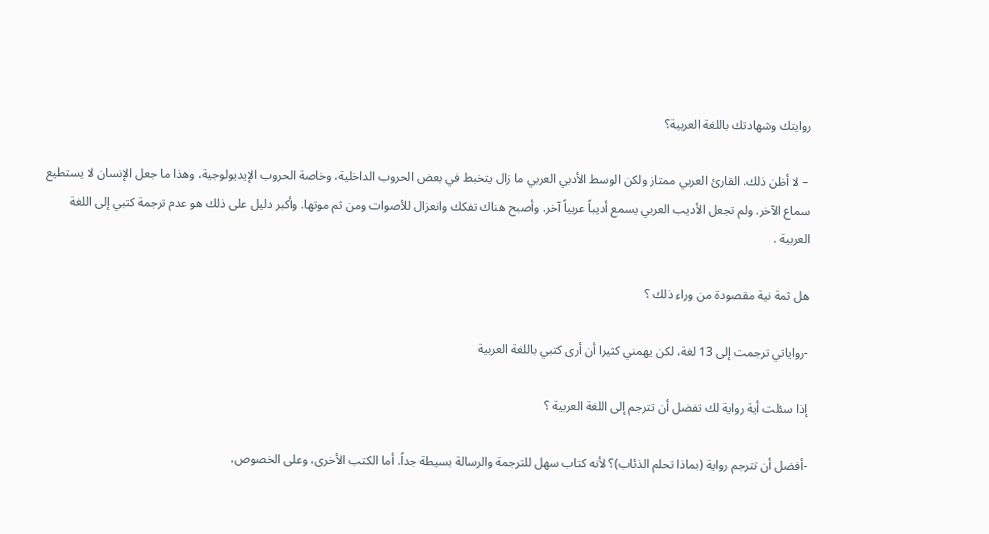روايتك وشهادتك باللغة العربية؟

 – لا أظن ذلك. القارئ العربي ممتاز ولكن الوسط الأدبي العربي ما زال يتخبط في بعض الحروب الداخلية، وخاصة الحروب الإيديولوجية، وهذا ما جعل الإنسان لا يستطيع سماع الآخر. ولم تجعل الأديب العربي يسمع أديباً عربياً آخر. وأصبح هناك تفكك وانعزال للأصوات ومن ثم موتها. وأكبر دليل على ذلك هو عدم ترجمة كتبي إلى اللغة العربية .

هل ثمة نية مقصودة من وراء ذلك ؟

-رواياتي ترجمت إلى 13 لغة، لكن يهمني كثيرا أن أرى كتبي باللغة العربية

إذا سئلت أية رواية لك تفضل أن تترجم إلى اللغة العربية ؟

-أفضل أن تترجم رواية (بماذا تحلم الذئاب)؟ لأنه كتاب سهل للترجمة والرسالة بسيطة جداً. أما الكتب الأخرى، وعلى الخصوص،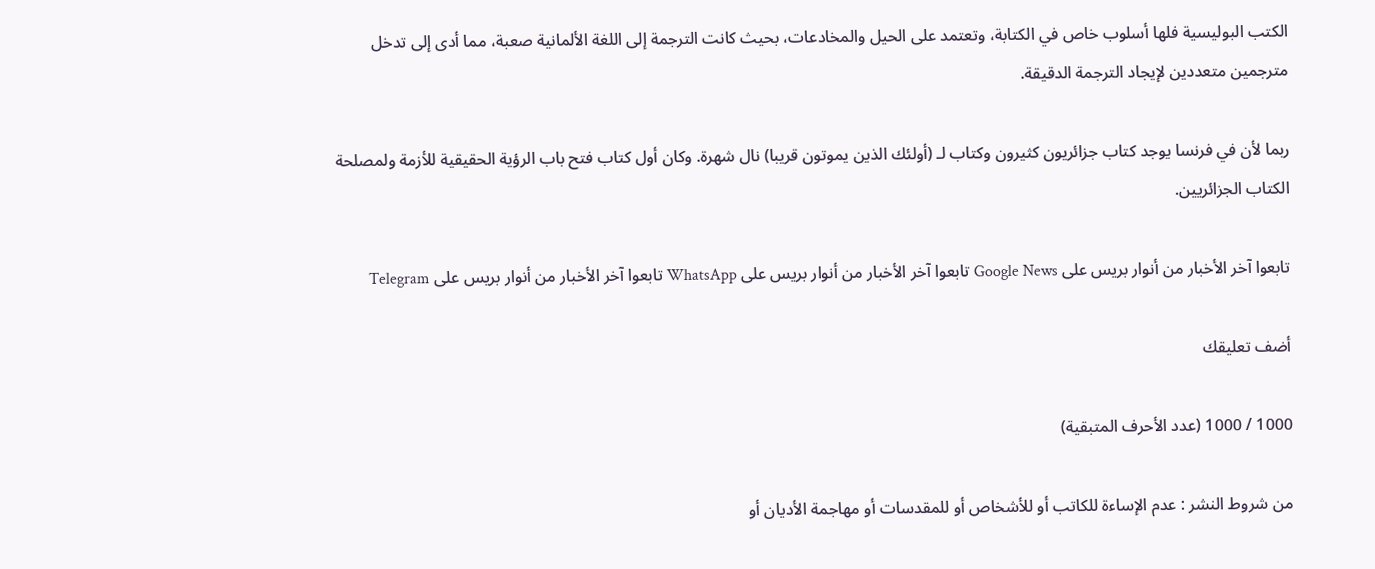الكتب البوليسية فلها أسلوب خاص في الكتابة، وتعتمد على الحيل والمخادعات، بحيث كانت الترجمة إلى اللغة الألمانية صعبة، مما أدى إلى تدخل مترجمين متعددين لإيجاد الترجمة الدقيقة.

ربما لأن في فرنسا يوجد كتاب جزائريون كثيرون وكتاب لـ (أولئك الذين يموتون قريبا) نال شهرة. وكان أول كتاب فتح باب الرؤية الحقيقية للأزمة ولمصلحة الكتاب الجزائريين.

تابعوا آخر الأخبار من أنوار بريس على Google News تابعوا آخر الأخبار من أنوار بريس على WhatsApp تابعوا آخر الأخبار من أنوار بريس على Telegram

أضف تعليقك

1000 / 1000 (عدد الأحرف المتبقية)

من شروط النشر : عدم الإساءة للكاتب أو للأشخاص أو للمقدسات أو مهاجمة الأديان أو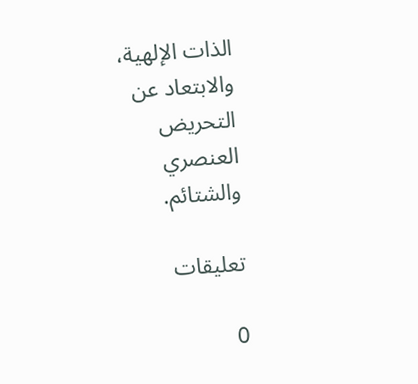الذات الإلهية، والابتعاد عن التحريض العنصري والشتائم.

تعليقات

0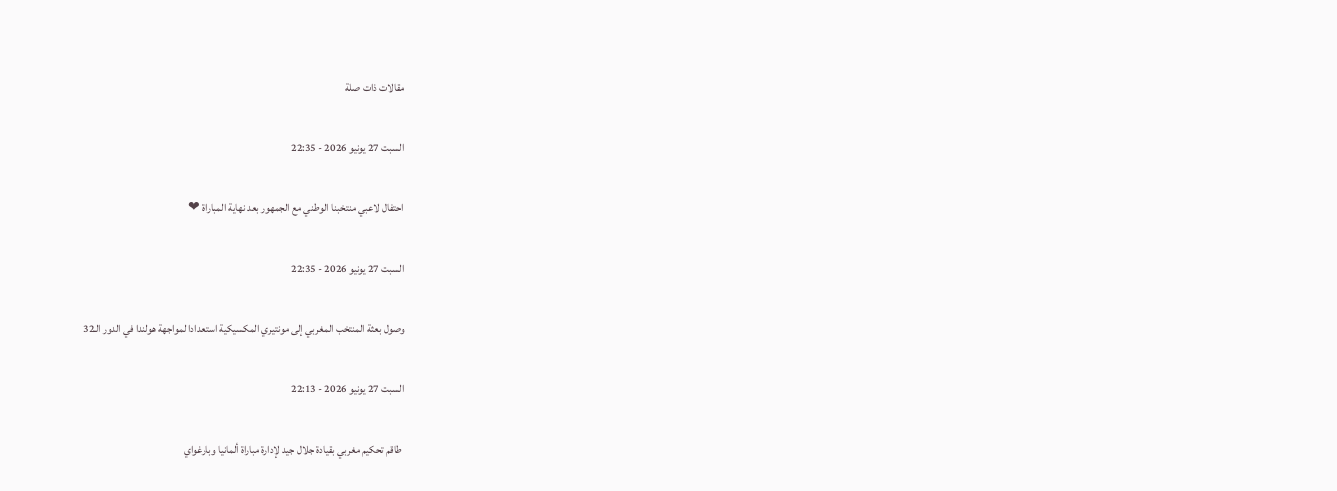مقالات ذات صلة

السبت 27 يونيو 2026 - 22:35

احتفال لاعبي منتخبنا الوطني مع الجمهور بعد نهاية المباراة ❤

السبت 27 يونيو 2026 - 22:35

وصول بعثة المنتخب المغربي إلى مونتيري المكسيكية استعدادا لمواجهة هولندا في الدور الـ32

السبت 27 يونيو 2026 - 22:13

 طاقم تحكيم مغربي بقيادة جلال جيد لإدارة مباراة ألمانيا وبارغواي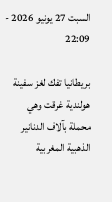السبت 27 يونيو 2026 - 22:09

بريطانيا تفك لغز سفينة هولندية غرقت وهي محملة بآلاف الدنانير الذهبية المغربية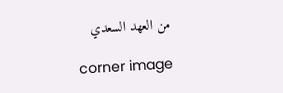من العهد السعدي

corner image